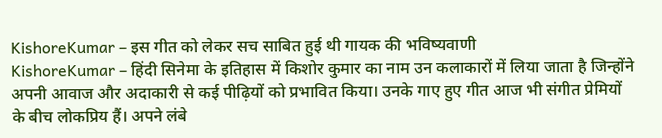KishoreKumar – इस गीत को लेकर सच साबित हुई थी गायक की भविष्यवाणी
KishoreKumar – हिंदी सिनेमा के इतिहास में किशोर कुमार का नाम उन कलाकारों में लिया जाता है जिन्होंने अपनी आवाज और अदाकारी से कई पीढ़ियों को प्रभावित किया। उनके गाए हुए गीत आज भी संगीत प्रेमियों के बीच लोकप्रिय हैं। अपने लंबे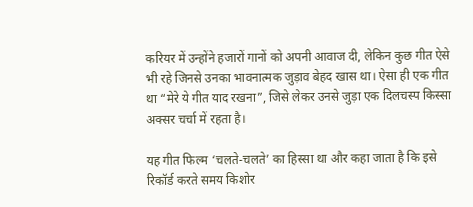करियर में उन्होंने हजारों गानों को अपनी आवाज दी, लेकिन कुछ गीत ऐसे भी रहे जिनसे उनका भावनात्मक जुड़ाव बेहद खास था। ऐसा ही एक गीत था “मेरे ये गीत याद रखना”, जिसे लेकर उनसे जुड़ा एक दिलचस्प किस्सा अक्सर चर्चा में रहता है।

यह गीत फिल्म ‘चलते-चलते’ का हिस्सा था और कहा जाता है कि इसे रिकॉर्ड करते समय किशोर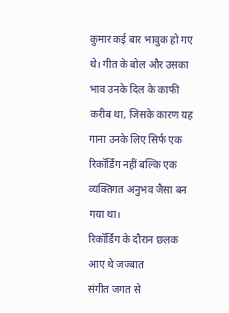कुमार कई बार भावुक हो गए थे। गीत के बोल और उसका भाव उनके दिल के काफी करीब था, जिसके कारण यह गाना उनके लिए सिर्फ एक रिकॉर्डिंग नहीं बल्कि एक व्यक्तिगत अनुभव जैसा बन गया था।
रिकॉर्डिंग के दौरान छलक आए थे जज्बात
संगीत जगत से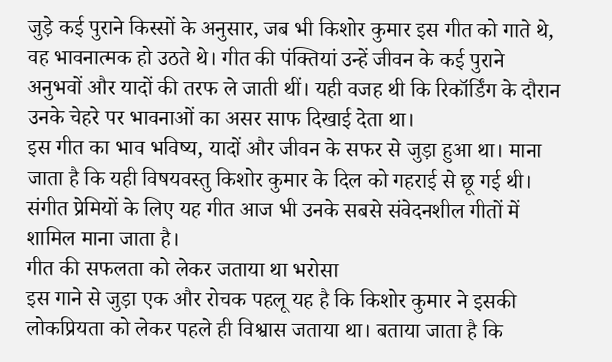जुड़े कई पुराने किस्सों के अनुसार, जब भी किशोर कुमार इस गीत को गाते थे, वह भावनात्मक हो उठते थे। गीत की पंक्तियां उन्हें जीवन के कई पुराने अनुभवों और यादों की तरफ ले जाती थीं। यही वजह थी कि रिकॉर्डिंग के दौरान उनके चेहरे पर भावनाओं का असर साफ दिखाई देता था।
इस गीत का भाव भविष्य, यादों और जीवन के सफर से जुड़ा हुआ था। माना जाता है कि यही विषयवस्तु किशोर कुमार के दिल को गहराई से छू गई थी। संगीत प्रेमियों के लिए यह गीत आज भी उनके सबसे संवेदनशील गीतों में शामिल माना जाता है।
गीत की सफलता को लेकर जताया था भरोसा
इस गाने से जुड़ा एक और रोचक पहलू यह है कि किशोर कुमार ने इसकी लोकप्रियता को लेकर पहले ही विश्वास जताया था। बताया जाता है कि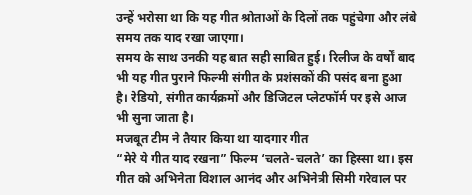उन्हें भरोसा था कि यह गीत श्रोताओं के दिलों तक पहुंचेगा और लंबे समय तक याद रखा जाएगा।
समय के साथ उनकी यह बात सही साबित हुई। रिलीज के वर्षों बाद भी यह गीत पुराने फिल्मी संगीत के प्रशंसकों की पसंद बना हुआ है। रेडियो, संगीत कार्यक्रमों और डिजिटल प्लेटफॉर्म पर इसे आज भी सुना जाता है।
मजबूत टीम ने तैयार किया था यादगार गीत
“मेरे ये गीत याद रखना” फिल्म ‘चलते-चलते’ का हिस्सा था। इस गीत को अभिनेता विशाल आनंद और अभिनेत्री सिमी गरेवाल पर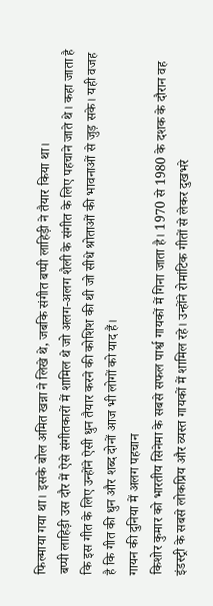फिल्माया गया था। इसके बोल अमित खन्ना ने लिखे थे, जबकि संगीत बप्पी लाहिड़ी ने तैयार किया था।
बप्पी लाहिड़ी उस दौर में ऐसे संगीतकारों में शामिल थे जो अलग-अलग शैली के संगीत के लिए पहचाने जाते थे। कहा जाता है कि इस गीत के लिए उन्होंने ऐसी धुन तैयार करने की कोशिश की थी जो सीधे श्रोताओं की भावनाओं से जुड़ सके। यही वजह है कि गीत की धुन और शब्द दोनों आज भी लोगों को याद हैं।
गायन की दुनिया में अलग पहचान
किशोर कुमार को भारतीय सिनेमा के सबसे सफल पार्श्व गायकों में गिना जाता है। 1970 से 1980 के दशक के दौरान वह इंडस्ट्री के सबसे लोकप्रिय और व्यस्त गायकों में शामिल रहे। उन्होंने रोमांटिक गीतों से लेकर दुखभरे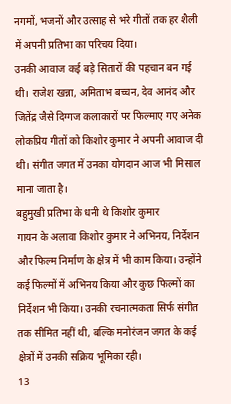नगमों, भजनों और उत्साह से भरे गीतों तक हर शैली में अपनी प्रतिभा का परिचय दिया।
उनकी आवाज कई बड़े सितारों की पहचान बन गई थी। राजेश खन्ना, अमिताभ बच्चन, देव आनंद और जितेंद्र जैसे दिग्गज कलाकारों पर फिल्माए गए अनेक लोकप्रिय गीतों को किशोर कुमार ने अपनी आवाज दी थी। संगीत जगत में उनका योगदान आज भी मिसाल माना जाता है।
बहुमुखी प्रतिभा के धनी थे किशोर कुमार
गायन के अलावा किशोर कुमार ने अभिनय, निर्देशन और फिल्म निर्माण के क्षेत्र में भी काम किया। उन्होंने कई फिल्मों में अभिनय किया और कुछ फिल्मों का निर्देशन भी किया। उनकी रचनात्मकता सिर्फ संगीत तक सीमित नहीं थी, बल्कि मनोरंजन जगत के कई क्षेत्रों में उनकी सक्रिय भूमिका रही।
13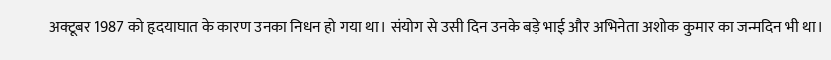अक्टूबर 1987 को हृदयाघात के कारण उनका निधन हो गया था। संयोग से उसी दिन उनके बड़े भाई और अभिनेता अशोक कुमार का जन्मदिन भी था।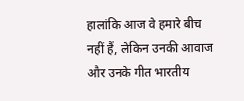हालांकि आज वे हमारे बीच नहीं हैं, लेकिन उनकी आवाज और उनके गीत भारतीय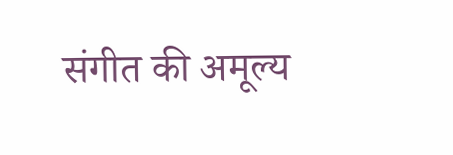संगीत की अमूल्य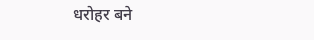धरोहर बने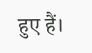हुए हैं।